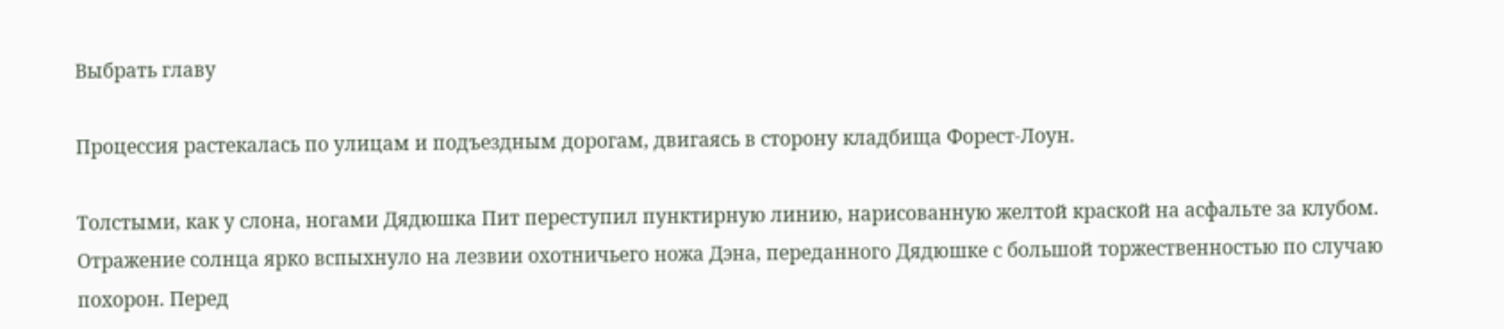Выбрать главу

Процессия растекалась по улицам и подъездным дорогам, двигаясь в сторону кладбища Форест-Лоун.

Толстыми, как у слона, ногами Дядюшка Пит переступил пунктирную линию, нарисованную желтой краской на асфальте за клубом. Отражение солнца ярко вспыхнуло на лезвии охотничьего ножа Дэна, переданного Дядюшке с большой торжественностью по случаю похорон. Перед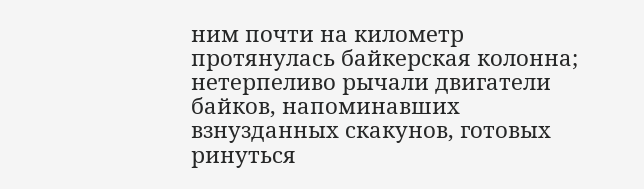ним почти на километр протянулась байкерская колонна; нетерпеливо рычали двигатели байков, напоминавших взнузданных скакунов, готовых ринуться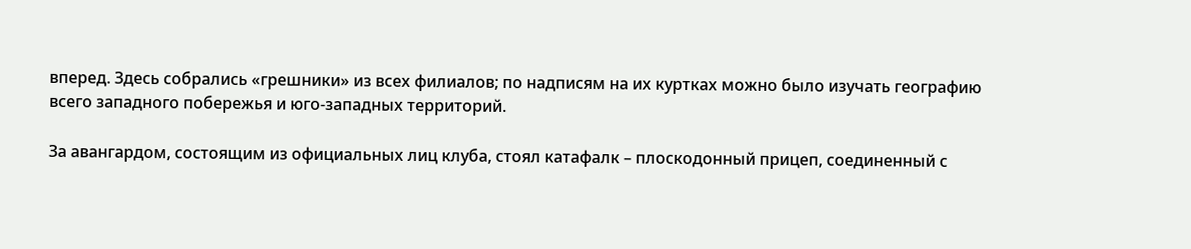вперед. Здесь собрались «грешники» из всех филиалов; по надписям на их куртках можно было изучать географию всего западного побережья и юго-западных территорий.

За авангардом, состоящим из официальных лиц клуба, стоял катафалк – плоскодонный прицеп, соединенный с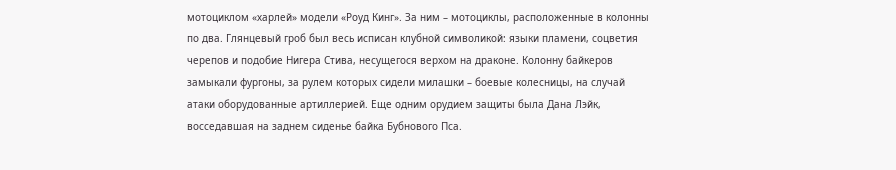мотоциклом «харлей» модели «Роуд Кинг». За ним – мотоциклы, расположенные в колонны по два. Глянцевый гроб был весь исписан клубной символикой: языки пламени, соцветия черепов и подобие Нигера Стива, несущегося верхом на драконе. Колонну байкеров замыкали фургоны, за рулем которых сидели милашки – боевые колесницы, на случай атаки оборудованные артиллерией. Еще одним орудием защиты была Дана Лэйк, восседавшая на заднем сиденье байка Бубнового Пса.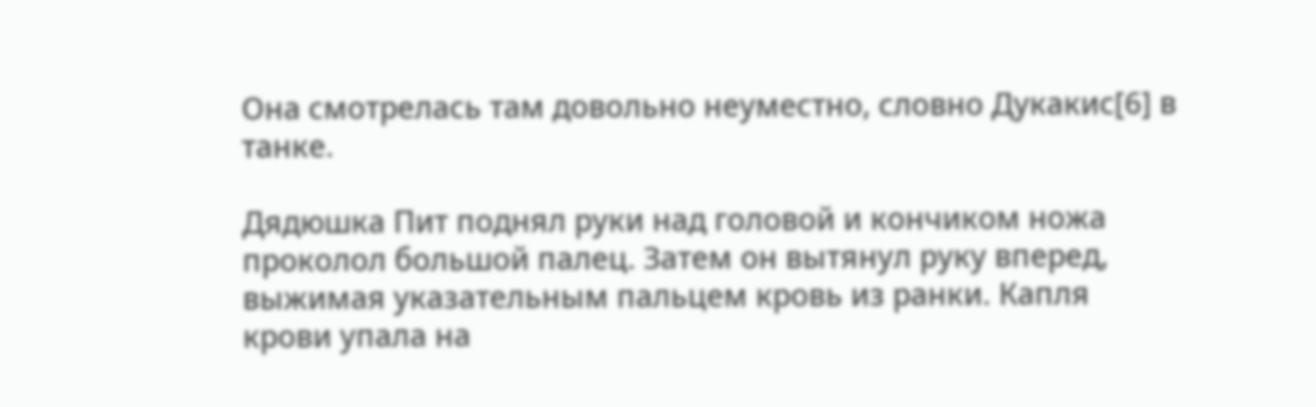Она смотрелась там довольно неуместно, словно Дукакис[6] в танке.

Дядюшка Пит поднял руки над головой и кончиком ножа проколол большой палец. Затем он вытянул руку вперед, выжимая указательным пальцем кровь из ранки. Капля крови упала на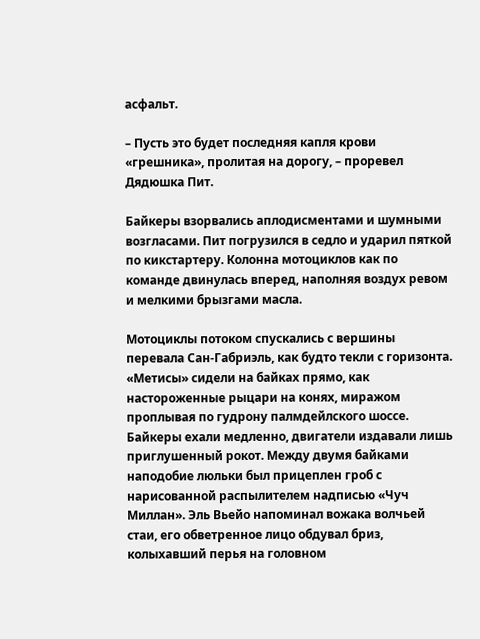асфальт.

– Пусть это будет последняя капля крови «грешника», пролитая на дорогу, – проревел Дядюшка Пит.

Байкеры взорвались аплодисментами и шумными возгласами. Пит погрузился в седло и ударил пяткой по кикстартеру. Колонна мотоциклов как по команде двинулась вперед, наполняя воздух ревом и мелкими брызгами масла.

Мотоциклы потоком спускались с вершины перевала Сан-Габриэль, как будто текли с горизонта. «Метисы» сидели на байках прямо, как настороженные рыцари на конях, миражом проплывая по гудрону палмдейлского шоссе. Байкеры ехали медленно, двигатели издавали лишь приглушенный рокот. Между двумя байками наподобие люльки был прицеплен гроб с нарисованной распылителем надписью «Чуч Миллан». Эль Вьейо напоминал вожака волчьей стаи, его обветренное лицо обдувал бриз, колыхавший перья на головном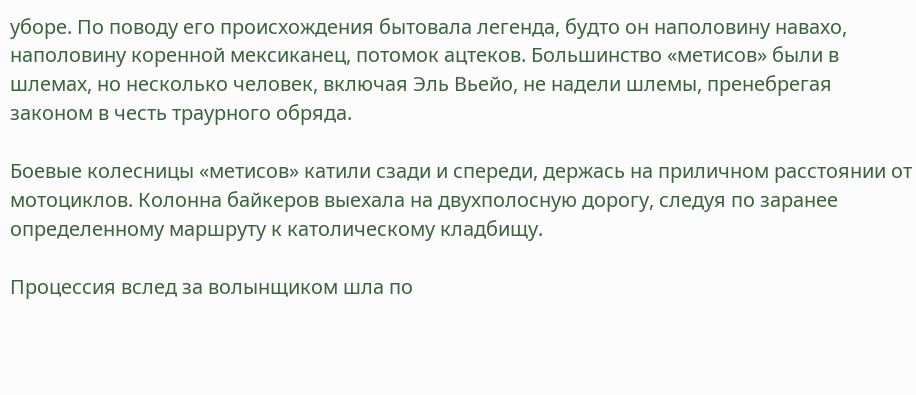уборе. По поводу его происхождения бытовала легенда, будто он наполовину навахо, наполовину коренной мексиканец, потомок ацтеков. Большинство «метисов» были в шлемах, но несколько человек, включая Эль Вьейо, не надели шлемы, пренебрегая законом в честь траурного обряда.

Боевые колесницы «метисов» катили сзади и спереди, держась на приличном расстоянии от мотоциклов. Колонна байкеров выехала на двухполосную дорогу, следуя по заранее определенному маршруту к католическому кладбищу.

Процессия вслед за волынщиком шла по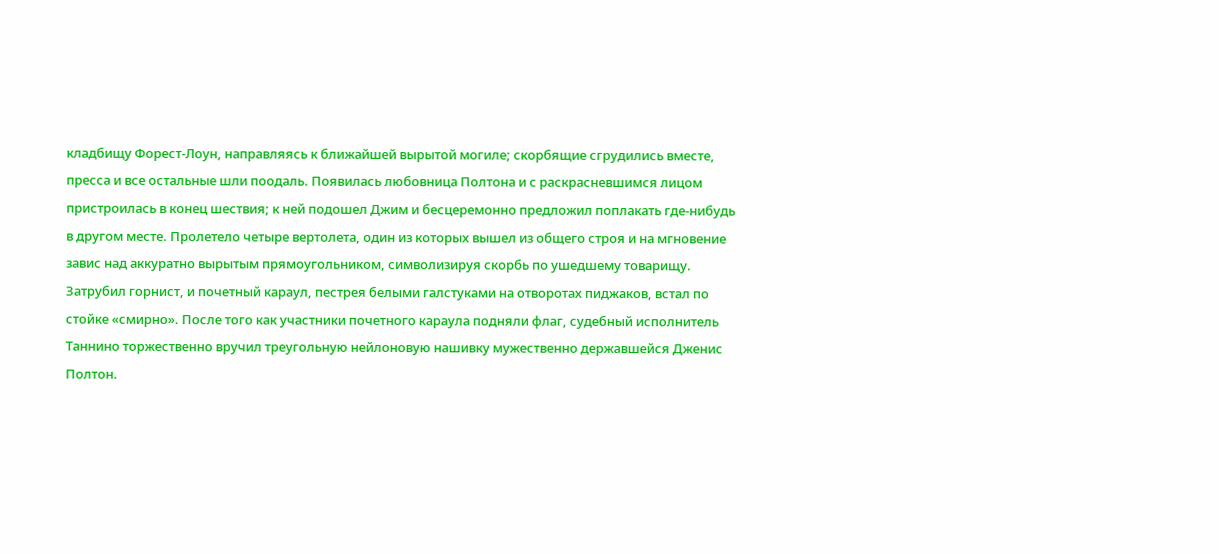кладбищу Форест-Лоун, направляясь к ближайшей вырытой могиле; скорбящие сгрудились вместе, пресса и все остальные шли поодаль. Появилась любовница Полтона и с раскрасневшимся лицом пристроилась в конец шествия; к ней подошел Джим и бесцеремонно предложил поплакать где-нибудь в другом месте. Пролетело четыре вертолета, один из которых вышел из общего строя и на мгновение завис над аккуратно вырытым прямоугольником, символизируя скорбь по ушедшему товарищу. Затрубил горнист, и почетный караул, пестрея белыми галстуками на отворотах пиджаков, встал по стойке «смирно». После того как участники почетного караула подняли флаг, судебный исполнитель Таннино торжественно вручил треугольную нейлоновую нашивку мужественно державшейся Дженис Полтон.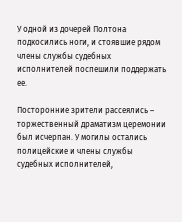У одной из дочерей Полтона подкосились ноги, и стоявшие рядом члены службы судебных исполнителей поспешили поддержать ее.

Посторонние зрители рассеялись – торжественный драматизм церемонии был исчерпан. У могилы остались полицейские и члены службы судебных исполнителей,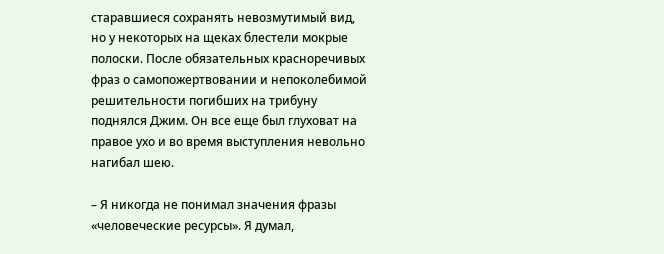старавшиеся сохранять невозмутимый вид, но у некоторых на щеках блестели мокрые полоски. После обязательных красноречивых фраз о самопожертвовании и непоколебимой решительности погибших на трибуну поднялся Джим. Он все еще был глуховат на правое ухо и во время выступления невольно нагибал шею.

– Я никогда не понимал значения фразы «человеческие ресурсы». Я думал,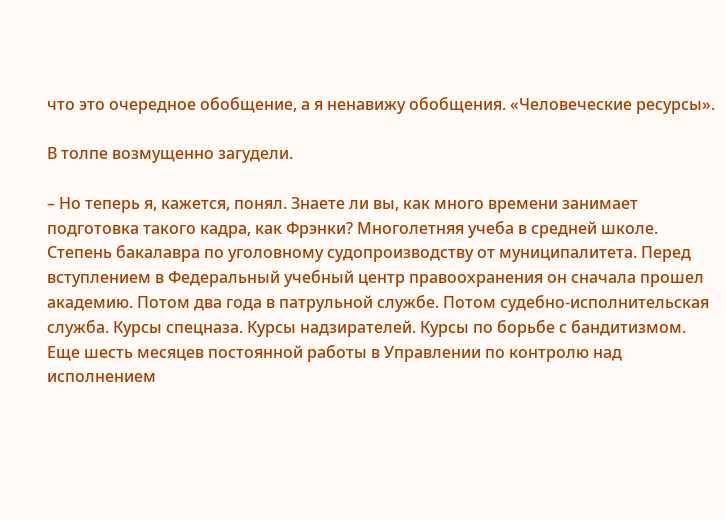что это очередное обобщение, а я ненавижу обобщения. «Человеческие ресурсы».

В толпе возмущенно загудели.

– Но теперь я, кажется, понял. Знаете ли вы, как много времени занимает подготовка такого кадра, как Фрэнки? Многолетняя учеба в средней школе. Степень бакалавра по уголовному судопроизводству от муниципалитета. Перед вступлением в Федеральный учебный центр правоохранения он сначала прошел академию. Потом два года в патрульной службе. Потом судебно-исполнительская служба. Курсы спецназа. Курсы надзирателей. Курсы по борьбе с бандитизмом. Еще шесть месяцев постоянной работы в Управлении по контролю над исполнением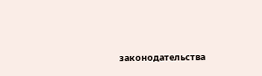законодательства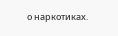о наркотиках.